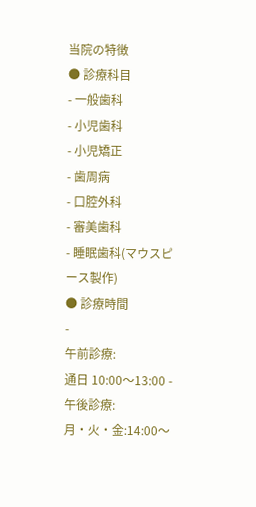当院の特徴
● 診療科目
- 一般歯科
- 小児歯科
- 小児矯正
- 歯周病
- 口腔外科
- 審美歯科
- 睡眠歯科(マウスピース製作)
● 診療時間
-
午前診療:
通日 10:00〜13:00 -
午後診療:
月・火・金:14:00〜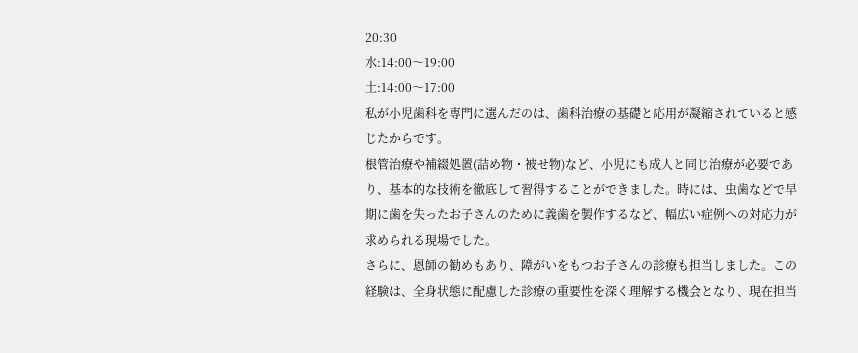20:30
水:14:00〜19:00
土:14:00〜17:00
私が小児歯科を専門に選んだのは、歯科治療の基礎と応用が凝縮されていると感じたからです。
根管治療や補綴処置(詰め物・被せ物)など、小児にも成人と同じ治療が必要であり、基本的な技術を徹底して習得することができました。時には、虫歯などで早期に歯を失ったお子さんのために義歯を製作するなど、幅広い症例への対応力が求められる現場でした。
さらに、恩師の勧めもあり、障がいをもつお子さんの診療も担当しました。この経験は、全身状態に配慮した診療の重要性を深く理解する機会となり、現在担当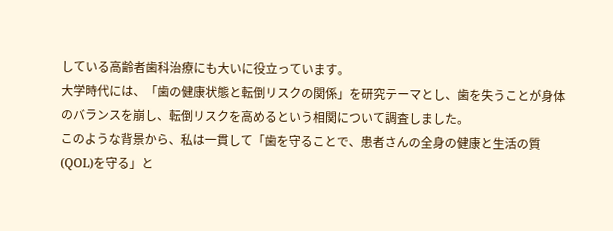している高齢者歯科治療にも大いに役立っています。
大学時代には、「歯の健康状態と転倒リスクの関係」を研究テーマとし、歯を失うことが身体のバランスを崩し、転倒リスクを高めるという相関について調査しました。
このような背景から、私は一貫して「歯を守ることで、患者さんの全身の健康と生活の質(QOL)を守る」と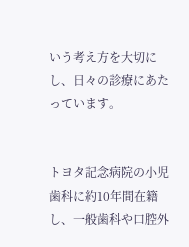いう考え方を大切にし、日々の診療にあたっています。


トヨタ記念病院の小児歯科に約10年間在籍し、一般歯科や口腔外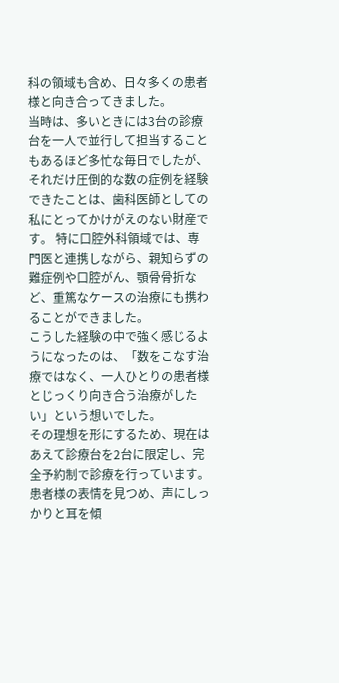科の領域も含め、日々多くの患者様と向き合ってきました。
当時は、多いときには3台の診療台を一人で並行して担当することもあるほど多忙な毎日でしたが、それだけ圧倒的な数の症例を経験できたことは、歯科医師としての私にとってかけがえのない財産です。 特に口腔外科領域では、専門医と連携しながら、親知らずの難症例や口腔がん、顎骨骨折など、重篤なケースの治療にも携わることができました。
こうした経験の中で強く感じるようになったのは、「数をこなす治療ではなく、一人ひとりの患者様とじっくり向き合う治療がしたい」という想いでした。
その理想を形にするため、現在はあえて診療台を2台に限定し、完全予約制で診療を行っています。患者様の表情を見つめ、声にしっかりと耳を傾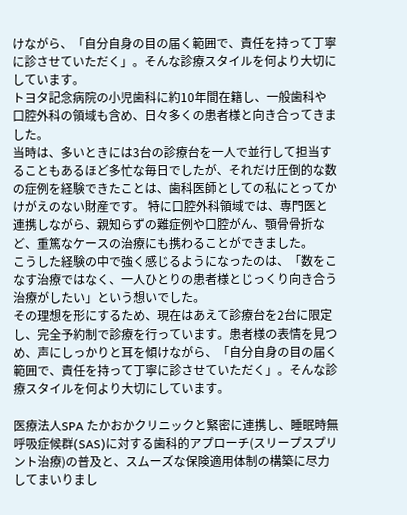けながら、「自分自身の目の届く範囲で、責任を持って丁寧に診させていただく」。そんな診療スタイルを何より大切にしています。
トヨタ記念病院の小児歯科に約10年間在籍し、一般歯科や口腔外科の領域も含め、日々多くの患者様と向き合ってきました。
当時は、多いときには3台の診療台を一人で並行して担当することもあるほど多忙な毎日でしたが、それだけ圧倒的な数の症例を経験できたことは、歯科医師としての私にとってかけがえのない財産です。 特に口腔外科領域では、専門医と連携しながら、親知らずの難症例や口腔がん、顎骨骨折など、重篤なケースの治療にも携わることができました。
こうした経験の中で強く感じるようになったのは、「数をこなす治療ではなく、一人ひとりの患者様とじっくり向き合う治療がしたい」という想いでした。
その理想を形にするため、現在はあえて診療台を2台に限定し、完全予約制で診療を行っています。患者様の表情を見つめ、声にしっかりと耳を傾けながら、「自分自身の目の届く範囲で、責任を持って丁寧に診させていただく」。そんな診療スタイルを何より大切にしています。

医療法人SPA たかおかクリニックと緊密に連携し、睡眠時無呼吸症候群(SAS)に対する歯科的アプローチ(スリープスプリント治療)の普及と、スムーズな保険適用体制の構築に尽力してまいりまし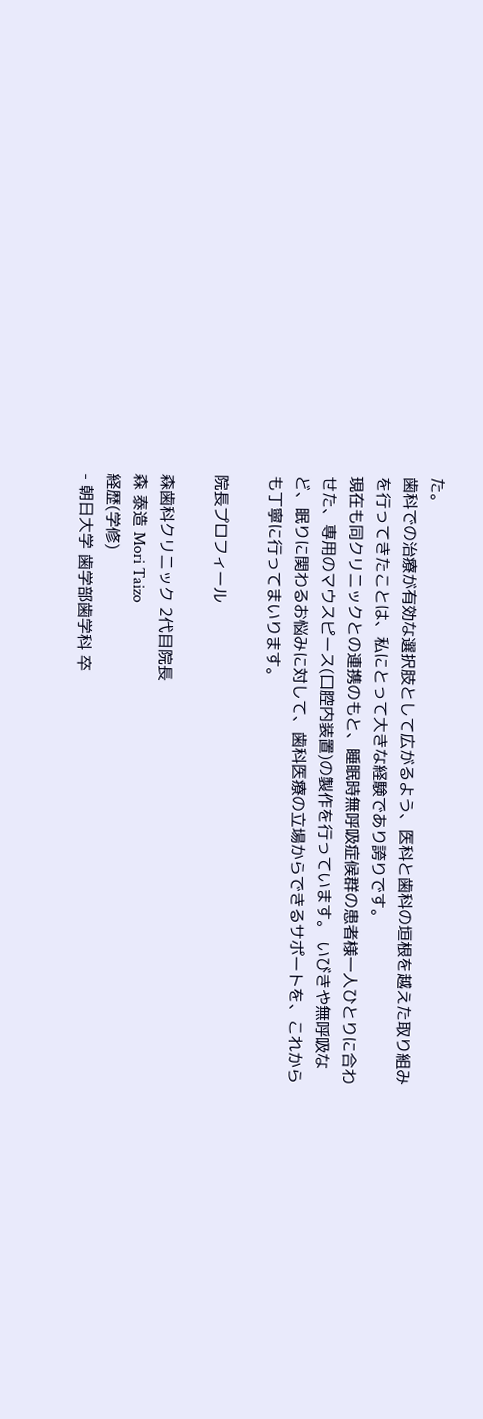た。
歯科での治療が有効な選択肢として広がるよう、医科と歯科の垣根を越えた取り組みを行ってきたことは、私にとって大きな経験であり誇りです。
現在も同クリニックとの連携のもと、睡眠時無呼吸症候群の患者様一人ひとりに合わせた、専用のマウスピース(口腔内装置)の製作を行っています。 いびきや無呼吸など、眠りに関わるお悩みに対して、歯科医療の立場からできるサポートを、これからも丁寧に行ってまいります。

院長プロフィール

森歯科クリニック 2代目院長
森 泰造 Mori Taizo
経歴(学修)
- 朝日大学 歯学部歯学科 卒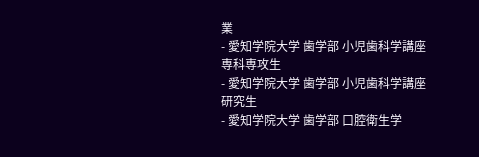業
- 愛知学院大学 歯学部 小児歯科学講座 専科専攻生
- 愛知学院大学 歯学部 小児歯科学講座 研究生
- 愛知学院大学 歯学部 口腔衛生学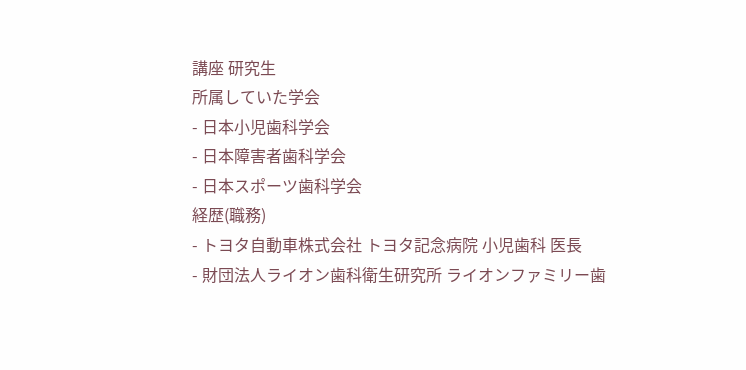講座 研究生
所属していた学会
- 日本小児歯科学会
- 日本障害者歯科学会
- 日本スポーツ歯科学会
経歴(職務)
- トヨタ自動車株式会社 トヨタ記念病院 小児歯科 医長
- 財団法人ライオン歯科衛生研究所 ライオンファミリー歯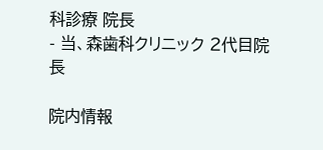科診療 院長
- 当、森歯科クリニック 2代目院長

院内情報